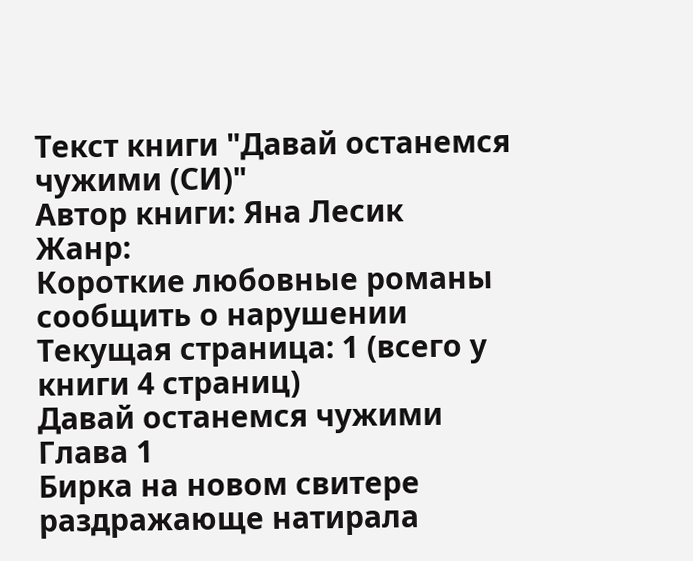Текст книги "Давай останемся чужими (СИ)"
Автор книги: Яна Лесик
Жанр:
Короткие любовные романы
сообщить о нарушении
Текущая страница: 1 (всего у книги 4 страниц)
Давай останемся чужими
Глава 1
Бирка на новом свитере раздражающе натирала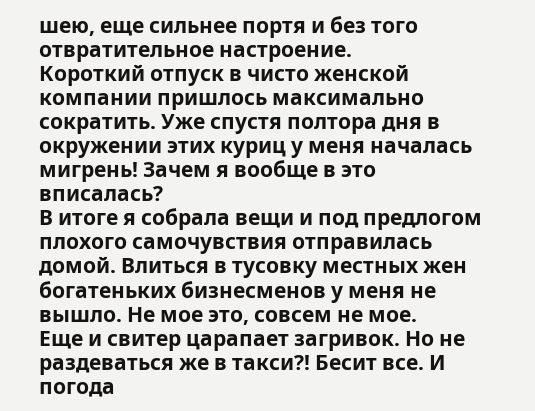шею, еще сильнее портя и без того отвратительное настроение.
Короткий отпуск в чисто женской компании пришлось максимально сократить. Уже спустя полтора дня в окружении этих куриц у меня началась мигрень! Зачем я вообще в это вписалась?
В итоге я собрала вещи и под предлогом плохого самочувствия отправилась домой. Влиться в тусовку местных жен богатеньких бизнесменов у меня не вышло. Не мое это, совсем не мое.
Еще и свитер царапает загривок. Но не раздеваться же в такси?! Бесит все. И погода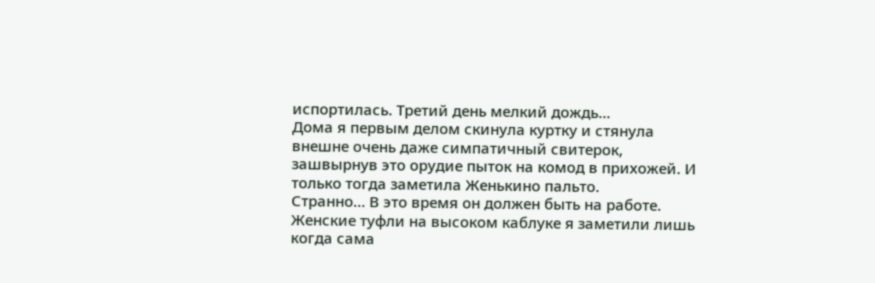испортилась. Третий день мелкий дождь…
Дома я первым делом скинула куртку и стянула внешне очень даже симпатичный свитерок, зашвырнув это орудие пыток на комод в прихожей. И только тогда заметила Женькино пальто.
Странно… В это время он должен быть на работе.
Женские туфли на высоком каблуке я заметили лишь когда сама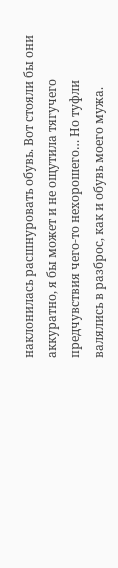наклонилась расшнуровать обувь. Вот стояли бы они аккуратно, я бы может и не ощутила тягучего предчувствия чего-то нехорошего… Но туфли валялись в разброс, как и обувь моего мужа.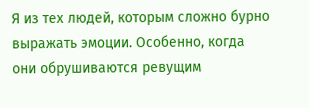Я из тех людей, которым сложно бурно выражать эмоции. Особенно, когда они обрушиваются ревущим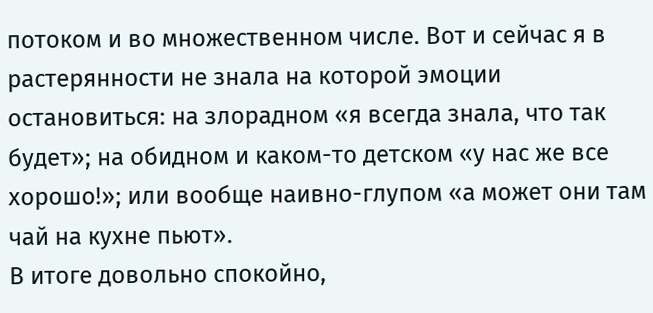потоком и во множественном числе. Вот и сейчас я в растерянности не знала на которой эмоции остановиться: на злорадном «я всегда знала, что так будет»; на обидном и каком-то детском «у нас же все хорошо!»; или вообще наивно-глупом «а может они там чай на кухне пьют».
В итоге довольно спокойно,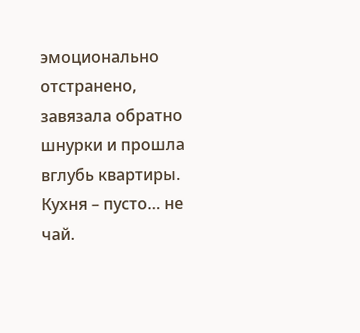эмоционально отстранено, завязала обратно шнурки и прошла вглубь квартиры. Кухня – пусто… не чай.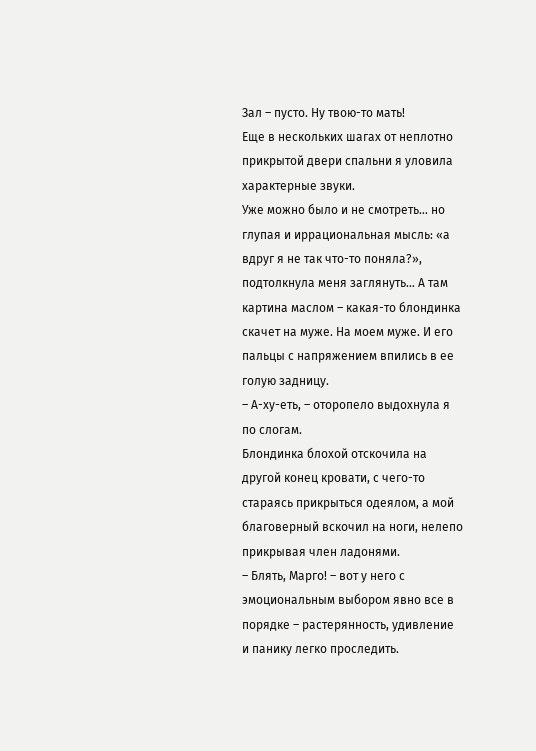Зал – пусто. Ну твою-то мать!
Еще в нескольких шагах от неплотно прикрытой двери спальни я уловила характерные звуки.
Уже можно было и не смотреть… но глупая и иррациональная мысль: «а вдруг я не так что-то поняла?», подтолкнула меня заглянуть… А там картина маслом – какая-то блондинка скачет на муже. На моем муже. И его пальцы с напряжением впились в ее голую задницу.
– А-ху-еть, – оторопело выдохнула я по слогам.
Блондинка блохой отскочила на другой конец кровати, с чего-то стараясь прикрыться одеялом, а мой благоверный вскочил на ноги, нелепо прикрывая член ладонями.
– Блять, Марго! – вот у него с эмоциональным выбором явно все в порядке – растерянность, удивление и панику легко проследить.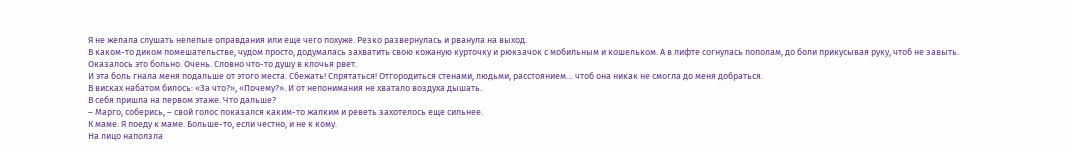Я не желала слушать нелепые оправдания или еще чего похуже. Резко развернулась и рванула на выход.
В каком-то диком помешательстве, чудом просто, додумалась захватить свою кожаную курточку и рюкзачок с мобильным и кошельком. А в лифте согнулась пополам, до боли прикусывая руку, чтоб не завыть.
Оказалось это больно. Очень. Словно что-то душу в клочья рвет.
И эта боль гнала меня подальше от этого места. Сбежать! Спрятаться! Отгородиться стенами, людьми, расстоянием… чтоб она никак не смогла до меня добраться.
В висках набатом билось: «За что?», «Почему?». И от непонимания не хватало воздуха дышать.
В себя пришла на первом этаже. Что дальше?
– Марго, соберись, – свой голос показался каким-то жалким и реветь захотелось еще сильнее.
К маме. Я поеду к маме. Больше-то, если честно, и не к кому.
На лицо наползла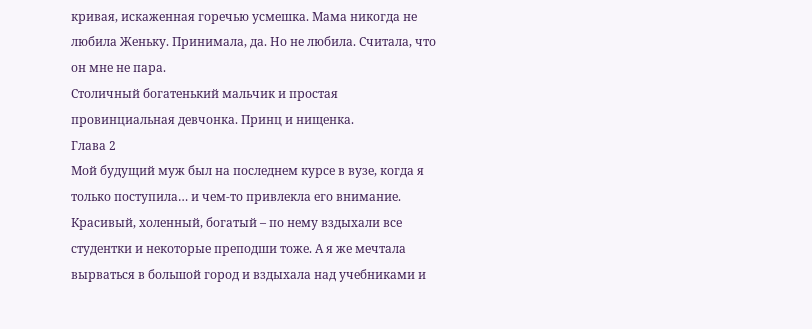кривая, искаженная горечью усмешка. Мама никогда не любила Женьку. Принимала, да. Но не любила. Считала, что он мне не пара.
Столичный богатенький мальчик и простая провинциальная девчонка. Принц и нищенка.
Глава 2
Мой будущий муж был на последнем курсе в вузе, когда я только поступила… и чем-то привлекла его внимание. Красивый, холенный, богатый – по нему вздыхали все студентки и некоторые преподши тоже. А я же мечтала вырваться в большой город и вздыхала над учебниками и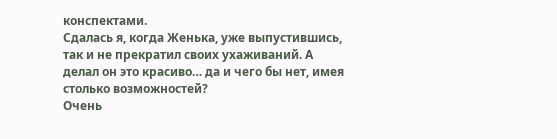конспектами.
Сдалась я, когда Женька, уже выпустившись, так и не прекратил своих ухаживаний. А делал он это красиво… да и чего бы нет, имея столько возможностей?
Очень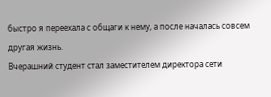быстро я переехала с общаги к нему, а после началась совсем другая жизнь.
Вчерашний студент стал заместителем директора сети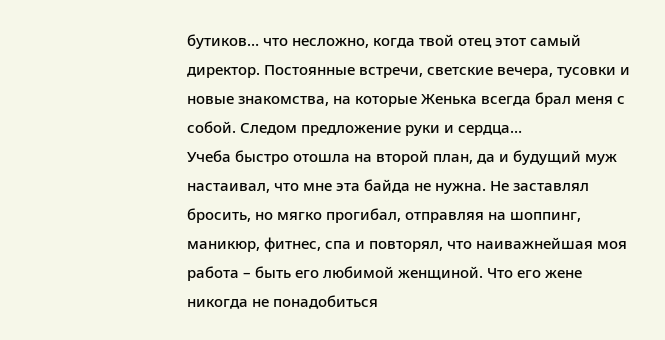бутиков… что несложно, когда твой отец этот самый директор. Постоянные встречи, светские вечера, тусовки и новые знакомства, на которые Женька всегда брал меня с собой. Следом предложение руки и сердца…
Учеба быстро отошла на второй план, да и будущий муж настаивал, что мне эта байда не нужна. Не заставлял бросить, но мягко прогибал, отправляя на шоппинг, маникюр, фитнес, спа и повторял, что наиважнейшая моя работа – быть его любимой женщиной. Что его жене никогда не понадобиться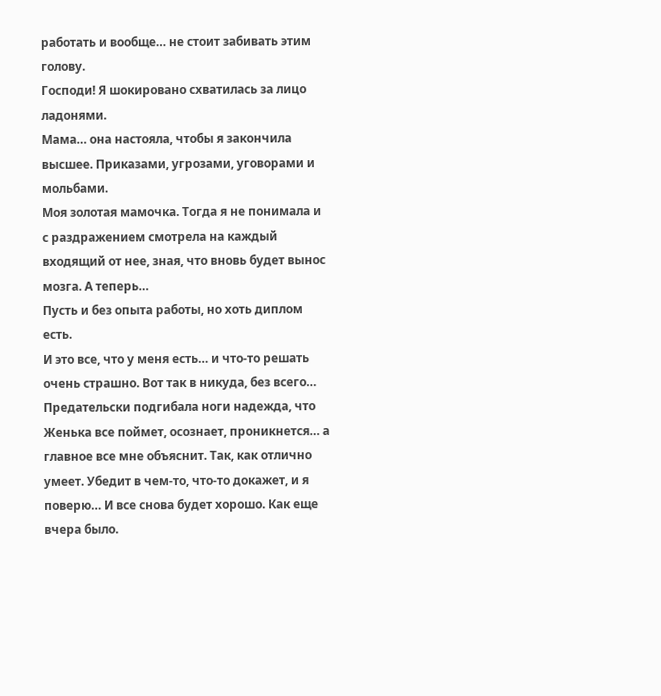работать и вообще… не стоит забивать этим голову.
Господи! Я шокировано схватилась за лицо ладонями.
Мама… она настояла, чтобы я закончила высшее. Приказами, угрозами, уговорами и мольбами.
Моя золотая мамочка. Тогда я не понимала и с раздражением смотрела на каждый входящий от нее, зная, что вновь будет вынос мозга. А теперь…
Пусть и без опыта работы, но хоть диплом есть.
И это все, что у меня есть… и что-то решать очень страшно. Вот так в никуда, без всего…
Предательски подгибала ноги надежда, что Женька все поймет, осознает, проникнется… а главное все мне объяснит. Так, как отлично умеет. Убедит в чем-то, что-то докажет, и я поверю… И все снова будет хорошо. Как еще вчера было.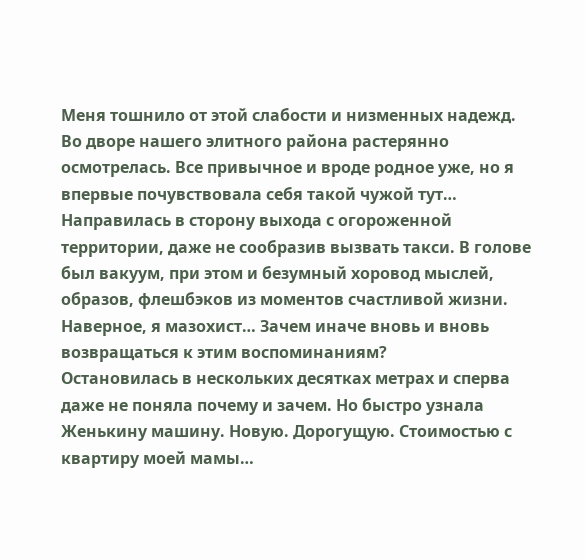Меня тошнило от этой слабости и низменных надежд.
Во дворе нашего элитного района растерянно осмотрелась. Все привычное и вроде родное уже, но я впервые почувствовала себя такой чужой тут…
Направилась в сторону выхода с огороженной территории, даже не сообразив вызвать такси. В голове был вакуум, при этом и безумный хоровод мыслей, образов, флешбэков из моментов счастливой жизни.
Наверное, я мазохист… Зачем иначе вновь и вновь возвращаться к этим воспоминаниям?
Остановилась в нескольких десятках метрах и сперва даже не поняла почему и зачем. Но быстро узнала Женькину машину. Новую. Дорогущую. Стоимостью с квартиру моей мамы…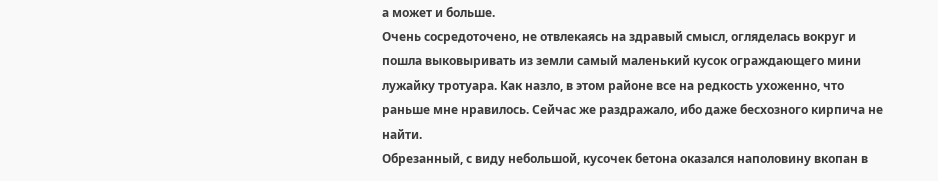а может и больше.
Очень сосредоточено, не отвлекаясь на здравый смысл, огляделась вокруг и пошла выковыривать из земли самый маленький кусок ограждающего мини лужайку тротуара. Как назло, в этом районе все на редкость ухоженно, что раньше мне нравилось. Сейчас же раздражало, ибо даже бесхозного кирпича не найти.
Обрезанный, с виду небольшой, кусочек бетона оказался наполовину вкопан в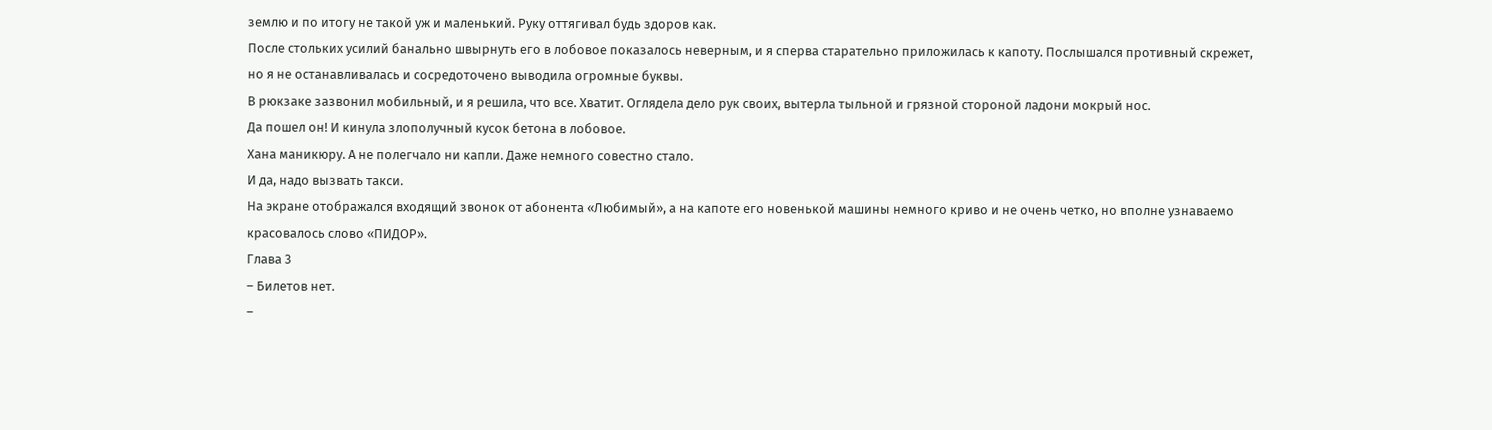землю и по итогу не такой уж и маленький. Руку оттягивал будь здоров как.
После стольких усилий банально швырнуть его в лобовое показалось неверным, и я сперва старательно приложилась к капоту. Послышался противный скрежет, но я не останавливалась и сосредоточено выводила огромные буквы.
В рюкзаке зазвонил мобильный, и я решила, что все. Хватит. Оглядела дело рук своих, вытерла тыльной и грязной стороной ладони мокрый нос.
Да пошел он! И кинула злополучный кусок бетона в лобовое.
Хана маникюру. А не полегчало ни капли. Даже немного совестно стало.
И да, надо вызвать такси.
На экране отображался входящий звонок от абонента «Любимый», а на капоте его новенькой машины немного криво и не очень четко, но вполне узнаваемо красовалось слово «ПИДОР».
Глава 3
– Билетов нет.
–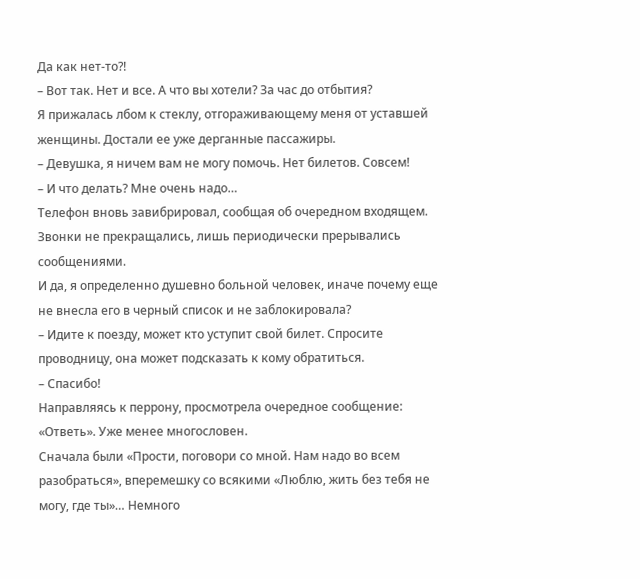Да как нет-то?!
– Вот так. Нет и все. А что вы хотели? За час до отбытия?
Я прижалась лбом к стеклу, отгораживающему меня от уставшей женщины. Достали ее уже дерганные пассажиры.
– Девушка, я ничем вам не могу помочь. Нет билетов. Совсем!
– И что делать? Мне очень надо…
Телефон вновь завибрировал, сообщая об очередном входящем.
Звонки не прекращались, лишь периодически прерывались сообщениями.
И да, я определенно душевно больной человек, иначе почему еще не внесла его в черный список и не заблокировала?
– Идите к поезду, может кто уступит свой билет. Спросите проводницу, она может подсказать к кому обратиться.
– Спасибо!
Направляясь к перрону, просмотрела очередное сообщение: «Ответь». Уже менее многословен.
Сначала были «Прости, поговори со мной. Нам надо во всем разобраться», вперемешку со всякими «Люблю, жить без тебя не могу, где ты»… Немного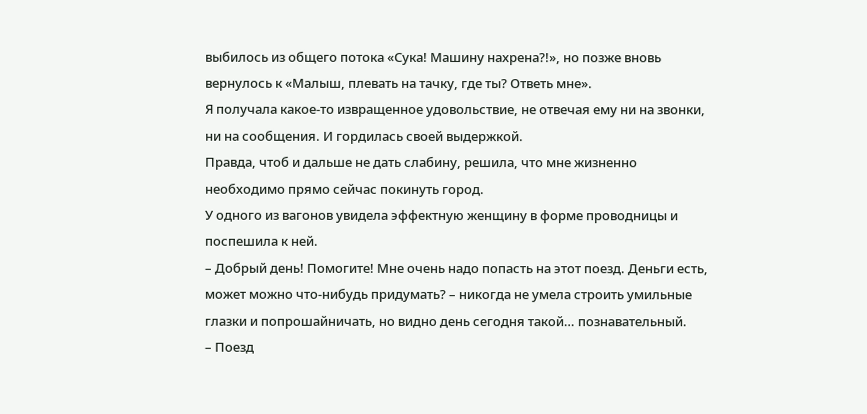выбилось из общего потока «Сука! Машину нахрена?!», но позже вновь вернулось к «Малыш, плевать на тачку, где ты? Ответь мне».
Я получала какое-то извращенное удовольствие, не отвечая ему ни на звонки, ни на сообщения. И гордилась своей выдержкой.
Правда, чтоб и дальше не дать слабину, решила, что мне жизненно необходимо прямо сейчас покинуть город.
У одного из вагонов увидела эффектную женщину в форме проводницы и поспешила к ней.
– Добрый день! Помогите! Мне очень надо попасть на этот поезд. Деньги есть, может можно что-нибудь придумать? – никогда не умела строить умильные глазки и попрошайничать, но видно день сегодня такой… познавательный.
– Поезд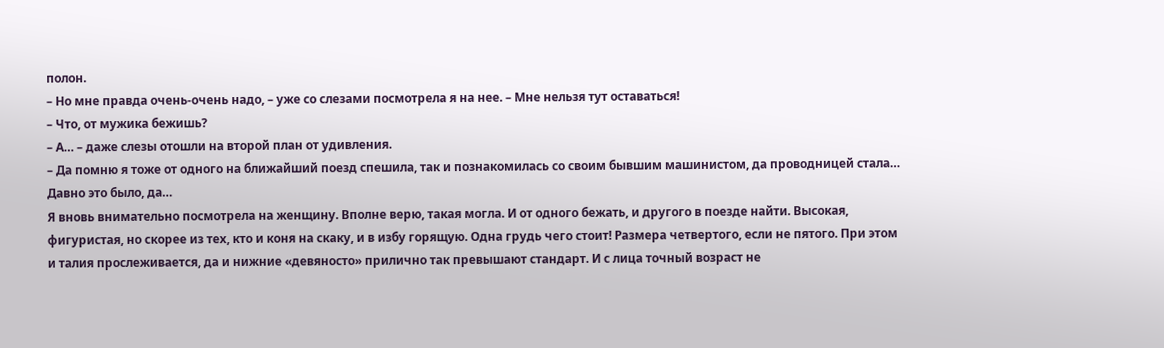полон.
– Но мне правда очень-очень надо, – уже со слезами посмотрела я на нее. – Мне нельзя тут оставаться!
– Что, от мужика бежишь?
– А… – даже слезы отошли на второй план от удивления.
– Да помню я тоже от одного на ближайший поезд спешила, так и познакомилась со своим бывшим машинистом, да проводницей стала… Давно это было, да…
Я вновь внимательно посмотрела на женщину. Вполне верю, такая могла. И от одного бежать, и другого в поезде найти. Высокая, фигуристая, но скорее из тех, кто и коня на скаку, и в избу горящую. Одна грудь чего стоит! Размера четвертого, если не пятого. При этом и талия прослеживается, да и нижние «девяносто» прилично так превышают стандарт. И с лица точный возраст не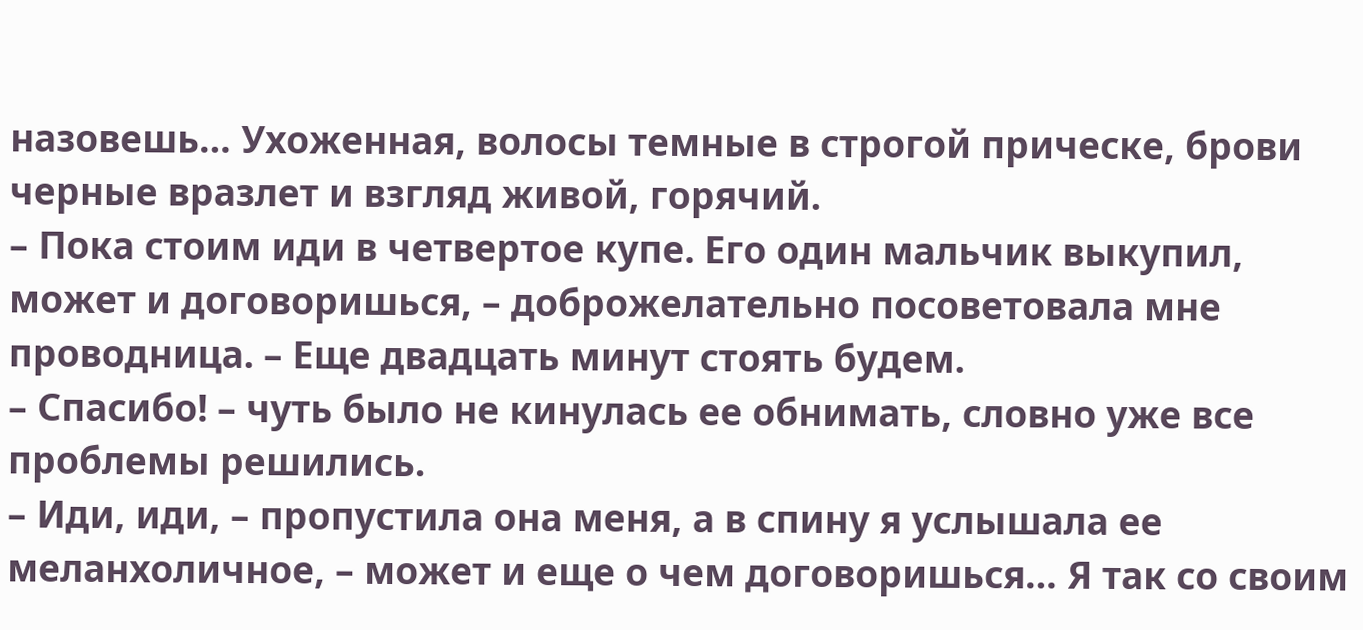назовешь… Ухоженная, волосы темные в строгой прическе, брови черные вразлет и взгляд живой, горячий.
– Пока стоим иди в четвертое купе. Его один мальчик выкупил, может и договоришься, – доброжелательно посоветовала мне проводница. – Еще двадцать минут стоять будем.
– Спасибо! – чуть было не кинулась ее обнимать, словно уже все проблемы решились.
– Иди, иди, – пропустила она меня, а в спину я услышала ее меланхоличное, – может и еще о чем договоришься… Я так со своим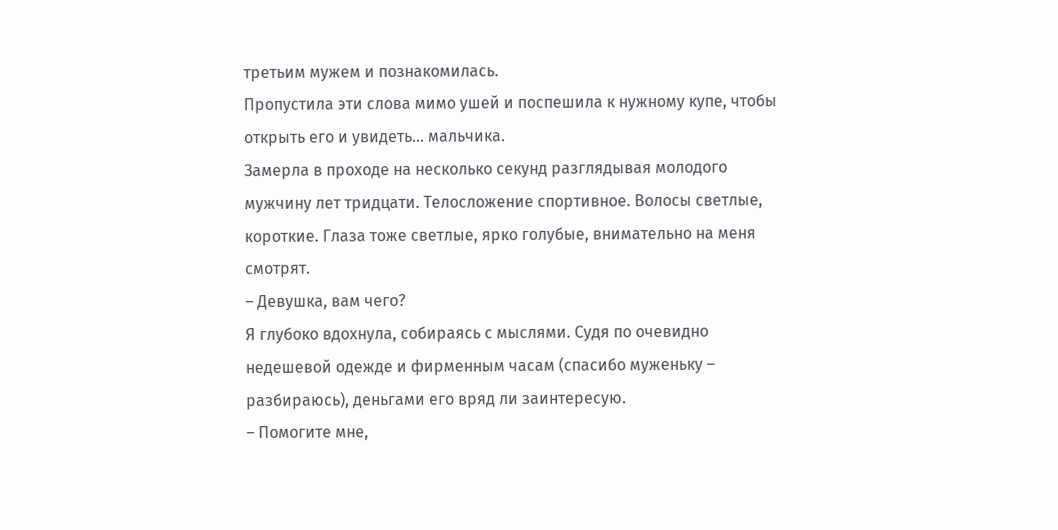третьим мужем и познакомилась.
Пропустила эти слова мимо ушей и поспешила к нужному купе, чтобы открыть его и увидеть… мальчика.
Замерла в проходе на несколько секунд разглядывая молодого мужчину лет тридцати. Телосложение спортивное. Волосы светлые, короткие. Глаза тоже светлые, ярко голубые, внимательно на меня смотрят.
– Девушка, вам чего?
Я глубоко вдохнула, собираясь с мыслями. Судя по очевидно недешевой одежде и фирменным часам (спасибо муженьку – разбираюсь), деньгами его вряд ли заинтересую.
– Помогите мне,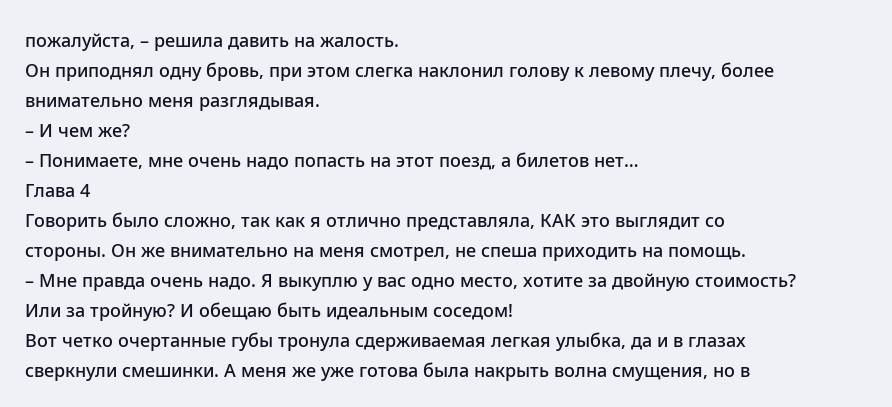пожалуйста, – решила давить на жалость.
Он приподнял одну бровь, при этом слегка наклонил голову к левому плечу, более внимательно меня разглядывая.
– И чем же?
– Понимаете, мне очень надо попасть на этот поезд, а билетов нет…
Глава 4
Говорить было сложно, так как я отлично представляла, КАК это выглядит со стороны. Он же внимательно на меня смотрел, не спеша приходить на помощь.
– Мне правда очень надо. Я выкуплю у вас одно место, хотите за двойную стоимость? Или за тройную? И обещаю быть идеальным соседом!
Вот четко очертанные губы тронула сдерживаемая легкая улыбка, да и в глазах сверкнули смешинки. А меня же уже готова была накрыть волна смущения, но в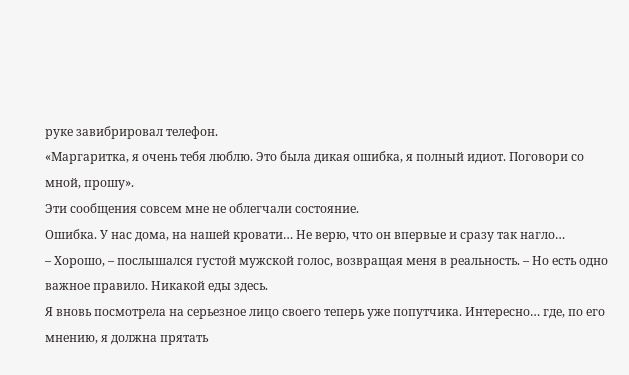руке завибрировал телефон.
«Маргаритка, я очень тебя люблю. Это была дикая ошибка, я полный идиот. Поговори со мной, прошу».
Эти сообщения совсем мне не облегчали состояние.
Ошибка. У нас дома, на нашей кровати… Не верю, что он впервые и сразу так нагло…
– Хорошо, – послышался густой мужской голос, возвращая меня в реальность. – Но есть одно важное правило. Никакой еды здесь.
Я вновь посмотрела на серьезное лицо своего теперь уже попутчика. Интересно… где, по его мнению, я должна прятать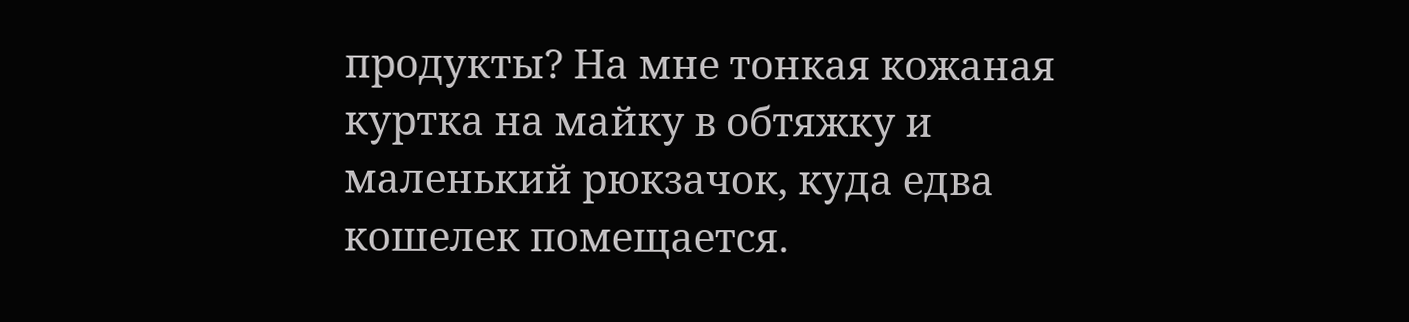продукты? На мне тонкая кожаная куртка на майку в обтяжку и маленький рюкзачок, куда едва кошелек помещается.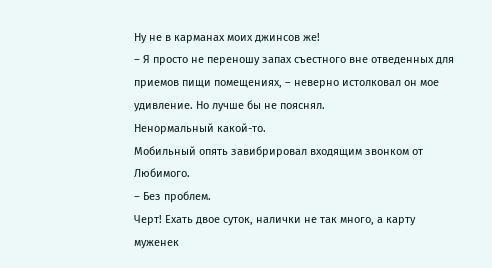Ну не в карманах моих джинсов же!
– Я просто не переношу запах съестного вне отведенных для приемов пищи помещениях, – неверно истолковал он мое удивление. Но лучше бы не пояснял.
Ненормальный какой-то.
Мобильный опять завибрировал входящим звонком от Любимого.
– Без проблем.
Черт! Ехать двое суток, налички не так много, а карту муженек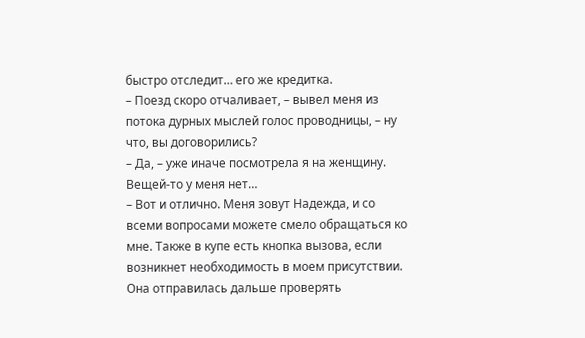быстро отследит… его же кредитка.
– Поезд скоро отчаливает, – вывел меня из потока дурных мыслей голос проводницы, – ну что, вы договорились?
– Да, – уже иначе посмотрела я на женщину. Вещей-то у меня нет…
– Вот и отлично. Меня зовут Надежда, и со всеми вопросами можете смело обращаться ко мне. Также в купе есть кнопка вызова, если возникнет необходимость в моем присутствии.
Она отправилась дальше проверять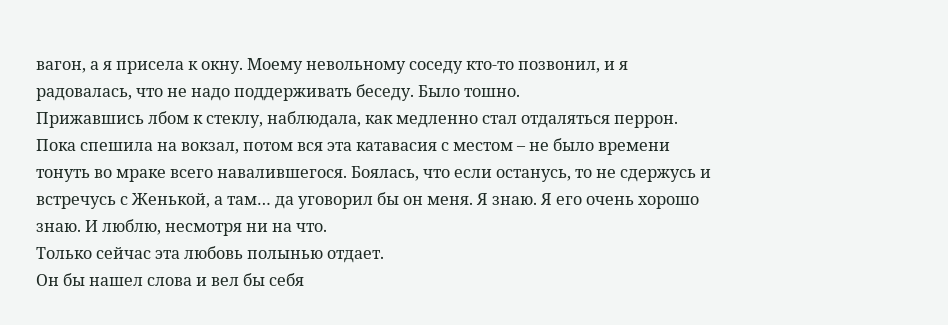вагон, а я присела к окну. Моему невольному соседу кто-то позвонил, и я радовалась, что не надо поддерживать беседу. Было тошно.
Прижавшись лбом к стеклу, наблюдала, как медленно стал отдаляться перрон.
Пока спешила на вокзал, потом вся эта катавасия с местом – не было времени тонуть во мраке всего навалившегося. Боялась, что если останусь, то не сдержусь и встречусь с Женькой, а там… да уговорил бы он меня. Я знаю. Я его очень хорошо знаю. И люблю, несмотря ни на что.
Только сейчас эта любовь полынью отдает.
Он бы нашел слова и вел бы себя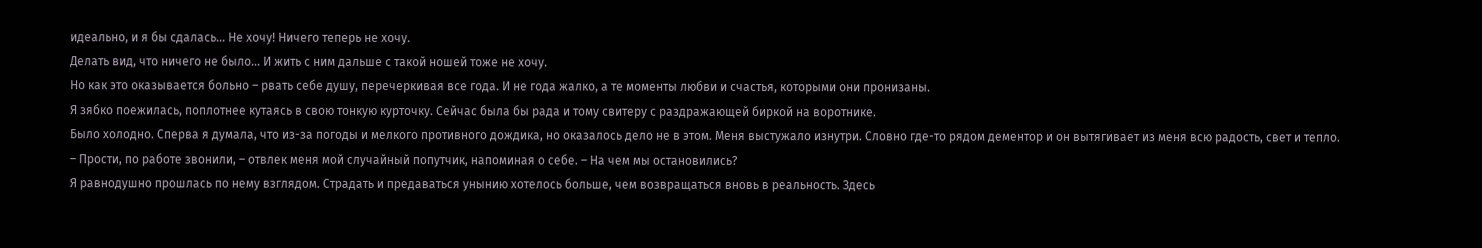идеально, и я бы сдалась… Не хочу! Ничего теперь не хочу.
Делать вид, что ничего не было… И жить с ним дальше с такой ношей тоже не хочу.
Но как это оказывается больно – рвать себе душу, перечеркивая все года. И не года жалко, а те моменты любви и счастья, которыми они пронизаны.
Я зябко поежилась, поплотнее кутаясь в свою тонкую курточку. Сейчас была бы рада и тому свитеру с раздражающей биркой на воротнике.
Было холодно. Сперва я думала, что из-за погоды и мелкого противного дождика, но оказалось дело не в этом. Меня выстужало изнутри. Словно где-то рядом дементор и он вытягивает из меня всю радость, свет и тепло.
– Прости, по работе звонили, – отвлек меня мой случайный попутчик, напоминая о себе. – На чем мы остановились?
Я равнодушно прошлась по нему взглядом. Страдать и предаваться унынию хотелось больше, чем возвращаться вновь в реальность. Здесь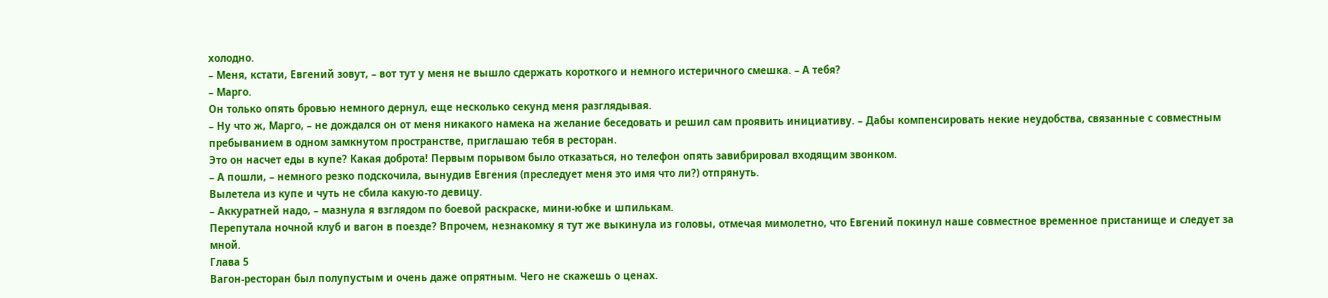холодно.
– Меня, кстати, Евгений зовут, – вот тут у меня не вышло сдержать короткого и немного истеричного смешка. – А тебя?
– Марго.
Он только опять бровью немного дернул, еще несколько секунд меня разглядывая.
– Ну что ж, Марго, – не дождался он от меня никакого намека на желание беседовать и решил сам проявить инициативу. – Дабы компенсировать некие неудобства, связанные с совместным пребыванием в одном замкнутом пространстве, приглашаю тебя в ресторан.
Это он насчет еды в купе? Какая доброта! Первым порывом было отказаться, но телефон опять завибрировал входящим звонком.
– А пошли, – немного резко подскочила, вынудив Евгения (преследует меня это имя что ли?) отпрянуть.
Вылетела из купе и чуть не сбила какую-то девицу.
– Аккуратней надо, – мазнула я взглядом по боевой раскраске, мини-юбке и шпилькам.
Перепутала ночной клуб и вагон в поезде? Впрочем, незнакомку я тут же выкинула из головы, отмечая мимолетно, что Евгений покинул наше совместное временное пристанище и следует за мной.
Глава 5
Вагон-ресторан был полупустым и очень даже опрятным. Чего не скажешь о ценах.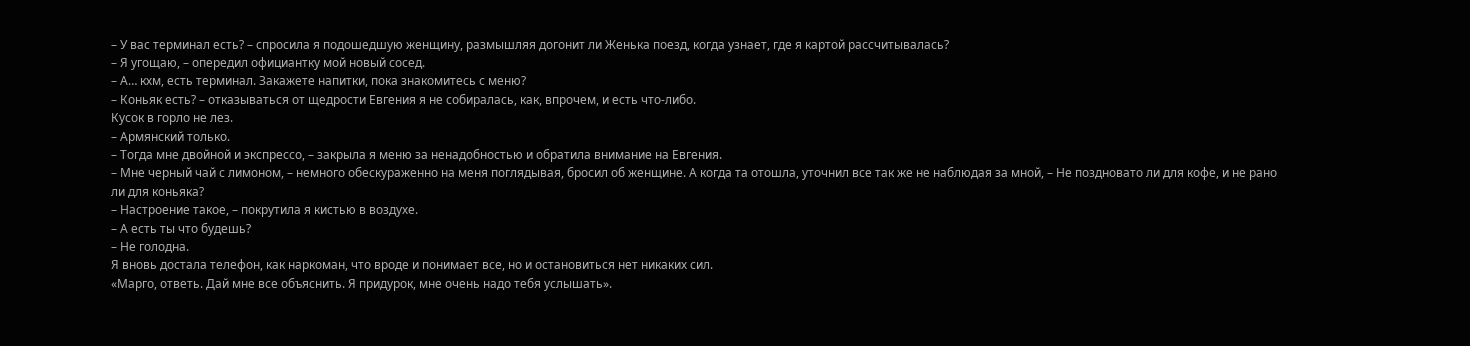– У вас терминал есть? – спросила я подошедшую женщину, размышляя догонит ли Женька поезд, когда узнает, где я картой рассчитывалась?
– Я угощаю, – опередил официантку мой новый сосед.
– А… кхм, есть терминал. Закажете напитки, пока знакомитесь с меню?
– Коньяк есть? – отказываться от щедрости Евгения я не собиралась, как, впрочем, и есть что-либо.
Кусок в горло не лез.
– Армянский только.
– Тогда мне двойной и экспрессо, – закрыла я меню за ненадобностью и обратила внимание на Евгения.
– Мне черный чай с лимоном, – немного обескураженно на меня поглядывая, бросил об женщине. А когда та отошла, уточнил все так же не наблюдая за мной, – Не поздновато ли для кофе, и не рано ли для коньяка?
– Настроение такое, – покрутила я кистью в воздухе.
– А есть ты что будешь?
– Не голодна.
Я вновь достала телефон, как наркоман, что вроде и понимает все, но и остановиться нет никаких сил.
«Марго, ответь. Дай мне все объяснить. Я придурок, мне очень надо тебя услышать».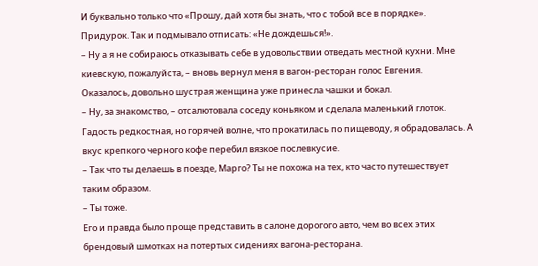И буквально только что «Прошу, дай хотя бы знать, что с тобой все в порядке».
Придурок. Так и подмывало отписать: «Не дождешься!».
– Ну а я не собираюсь отказывать себе в удовольствии отведать местной кухни. Мне киевскую, пожалуйста, – вновь вернул меня в вагон-ресторан голос Евгения.
Оказалось, довольно шустрая женщина уже принесла чашки и бокал.
– Ну, за знакомство, – отсалютовала соседу коньяком и сделала маленький глоток.
Гадость редкостная, но горячей волне, что прокатилась по пищеводу, я обрадовалась. А вкус крепкого черного кофе перебил вязкое послевкусие.
– Так что ты делаешь в поезде, Марго? Ты не похожа на тех, кто часто путешествует таким образом.
– Ты тоже.
Его и правда было проще представить в салоне дорогого авто, чем во всех этих брендовый шмотках на потертых сидениях вагона-ресторана.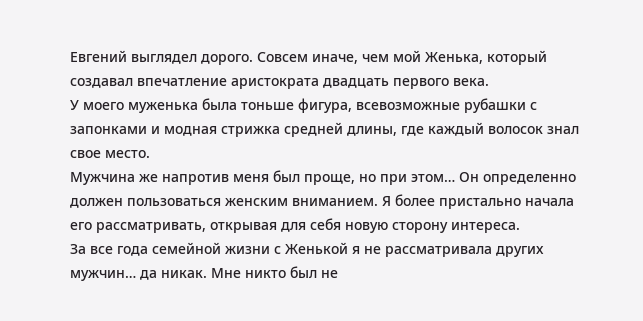Евгений выглядел дорого. Совсем иначе, чем мой Женька, который создавал впечатление аристократа двадцать первого века.
У моего муженька была тоньше фигура, всевозможные рубашки с запонками и модная стрижка средней длины, где каждый волосок знал свое место.
Мужчина же напротив меня был проще, но при этом… Он определенно должен пользоваться женским вниманием. Я более пристально начала его рассматривать, открывая для себя новую сторону интереса.
За все года семейной жизни с Женькой я не рассматривала других мужчин… да никак. Мне никто был не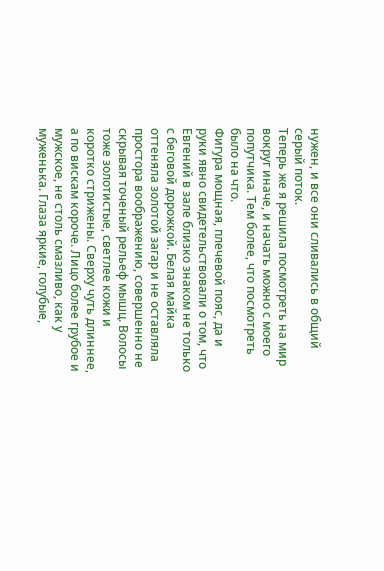нужен, и все они сливались в общий серый поток.
Теперь же я решила посмотреть на мир вокруг иначе, и начать можно с моего попутчика. Тем более, что посмотреть было на что.
Фигура мощная, плечевой пояс, да и руки явно свидетельствовали о том, что Евгений в зале близко знаком не только с беговой дорожкой. Белая майка оттеняла золотой загар и не оставляла простора воображению, совершенно не скрывая точеный рельеф мышц. Волосы тоже золотистые, светлее кожи и коротко стрижены. Сверху чуть длиннее, а по вискам короче. Лицо более грубое и мужское, не столь смазливо, как у муженька. Глаза яркие, голубые,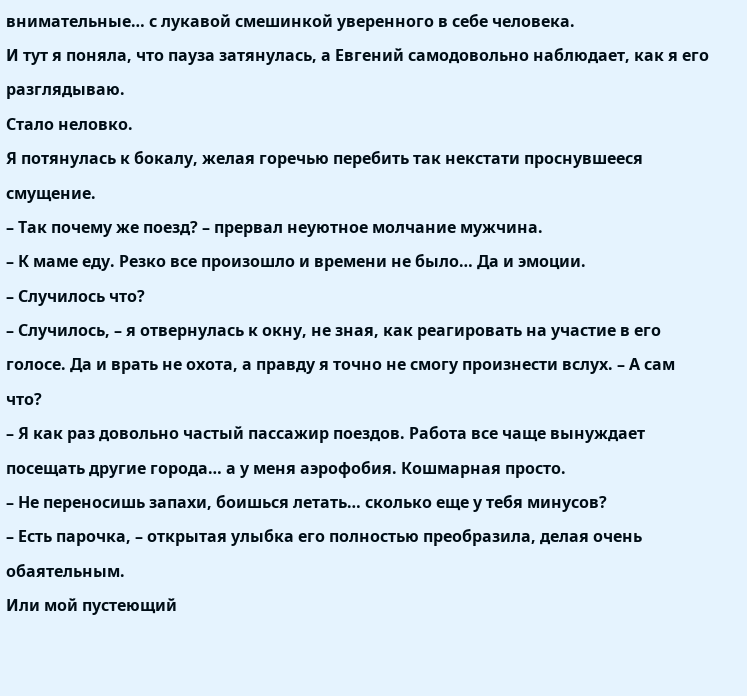внимательные… с лукавой смешинкой уверенного в себе человека.
И тут я поняла, что пауза затянулась, а Евгений самодовольно наблюдает, как я его разглядываю.
Стало неловко.
Я потянулась к бокалу, желая горечью перебить так некстати проснувшееся смущение.
– Так почему же поезд? – прервал неуютное молчание мужчина.
– К маме еду. Резко все произошло и времени не было… Да и эмоции.
– Случилось что?
– Случилось, – я отвернулась к окну, не зная, как реагировать на участие в его голосе. Да и врать не охота, а правду я точно не смогу произнести вслух. – А сам что?
– Я как раз довольно частый пассажир поездов. Работа все чаще вынуждает посещать другие города… а у меня аэрофобия. Кошмарная просто.
– Не переносишь запахи, боишься летать… сколько еще у тебя минусов?
– Есть парочка, – открытая улыбка его полностью преобразила, делая очень обаятельным.
Или мой пустеющий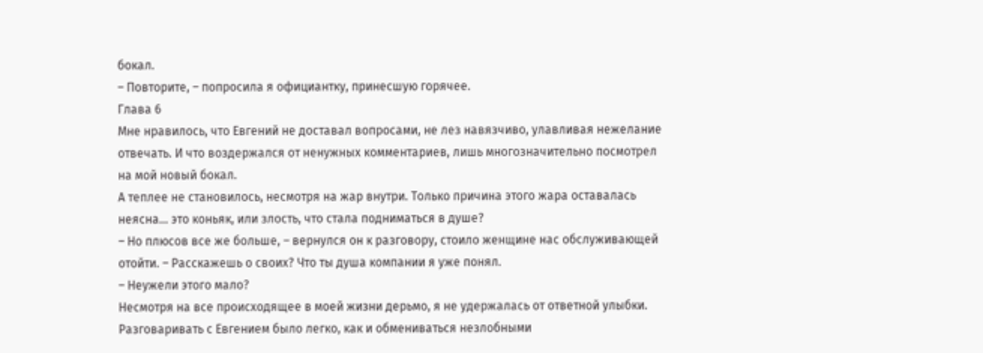бокал.
– Повторите, – попросила я официантку, принесшую горячее.
Глава 6
Мне нравилось, что Евгений не доставал вопросами, не лез навязчиво, улавливая нежелание отвечать. И что воздержался от ненужных комментариев, лишь многозначительно посмотрел на мой новый бокал.
А теплее не становилось, несмотря на жар внутри. Только причина этого жара оставалась неясна… это коньяк, или злость, что стала подниматься в душе?
– Но плюсов все же больше, – вернулся он к разговору, стоило женщине нас обслуживающей отойти. – Расскажешь о своих? Что ты душа компании я уже понял.
– Неужели этого мало?
Несмотря на все происходящее в моей жизни дерьмо, я не удержалась от ответной улыбки.
Разговаривать с Евгением было легко, как и обмениваться незлобными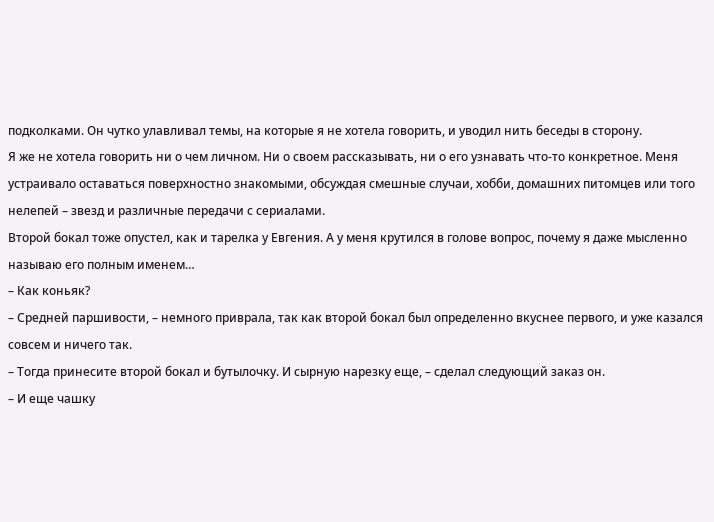подколками. Он чутко улавливал темы, на которые я не хотела говорить, и уводил нить беседы в сторону.
Я же не хотела говорить ни о чем личном. Ни о своем рассказывать, ни о его узнавать что-то конкретное. Меня устраивало оставаться поверхностно знакомыми, обсуждая смешные случаи, хобби, домашних питомцев или того нелепей – звезд и различные передачи с сериалами.
Второй бокал тоже опустел, как и тарелка у Евгения. А у меня крутился в голове вопрос, почему я даже мысленно называю его полным именем…
– Как коньяк?
– Средней паршивости, – немного приврала, так как второй бокал был определенно вкуснее первого, и уже казался совсем и ничего так.
– Тогда принесите второй бокал и бутылочку. И сырную нарезку еще, – сделал следующий заказ он.
– И еще чашку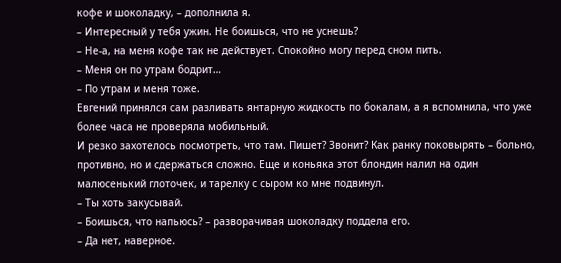кофе и шоколадку, – дополнила я.
– Интересный у тебя ужин. Не боишься, что не уснешь?
– Не-а, на меня кофе так не действует. Спокойно могу перед сном пить.
– Меня он по утрам бодрит…
– По утрам и меня тоже.
Евгений принялся сам разливать янтарную жидкость по бокалам, а я вспомнила, что уже более часа не проверяла мобильный.
И резко захотелось посмотреть, что там. Пишет? Звонит? Как ранку поковырять – больно, противно, но и сдержаться сложно. Еще и коньяка этот блондин налил на один малюсенький глоточек, и тарелку с сыром ко мне подвинул.
– Ты хоть закусывай.
– Боишься, что напьюсь? – разворачивая шоколадку поддела его.
– Да нет, наверное.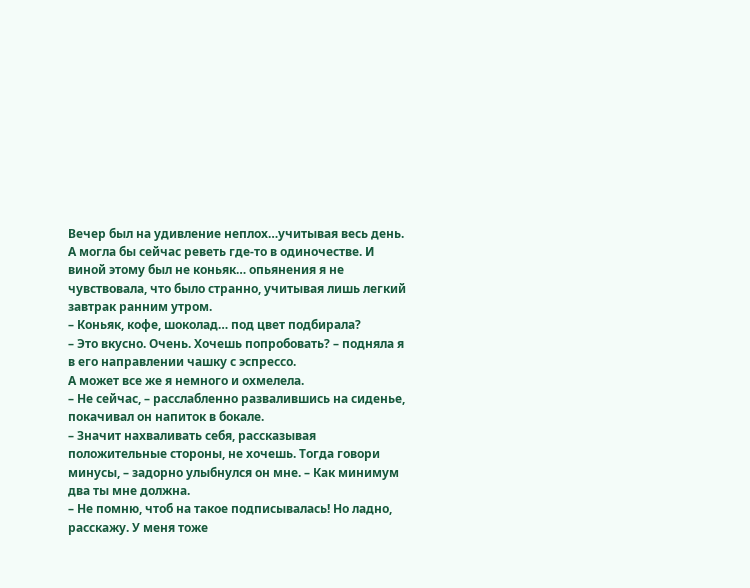Вечер был на удивление неплох…учитывая весь день. А могла бы сейчас реветь где-то в одиночестве. И виной этому был не коньяк… опьянения я не чувствовала, что было странно, учитывая лишь легкий завтрак ранним утром.
– Коньяк, кофе, шоколад… под цвет подбирала?
– Это вкусно. Очень. Хочешь попробовать? – подняла я в его направлении чашку с эспрессо.
А может все же я немного и охмелела.
– Не сейчас, – расслабленно развалившись на сиденье, покачивал он напиток в бокале.
– Значит нахваливать себя, рассказывая положительные стороны, не хочешь. Тогда говори минусы, – задорно улыбнулся он мне. – Как минимум два ты мне должна.
– Не помню, чтоб на такое подписывалась! Но ладно, расскажу. У меня тоже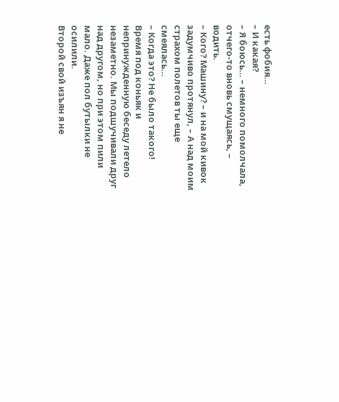есть фобия…
– И какая?
– Я боюсь… – немного помолчала, отчего-то вновь смущаясь, – водить.
– Кого? Машину? – и на мой кивок задумчиво протянул, – А над моим страхом полетов ты еще смеялась…
– Когда это? Не было такого!
Время под коньяк и непринужденную беседу летело незаметно. Мы подшучивали друг над другом, но при этом пили мало. Даже пол бутылки не осилили.
Второй свой изъян я не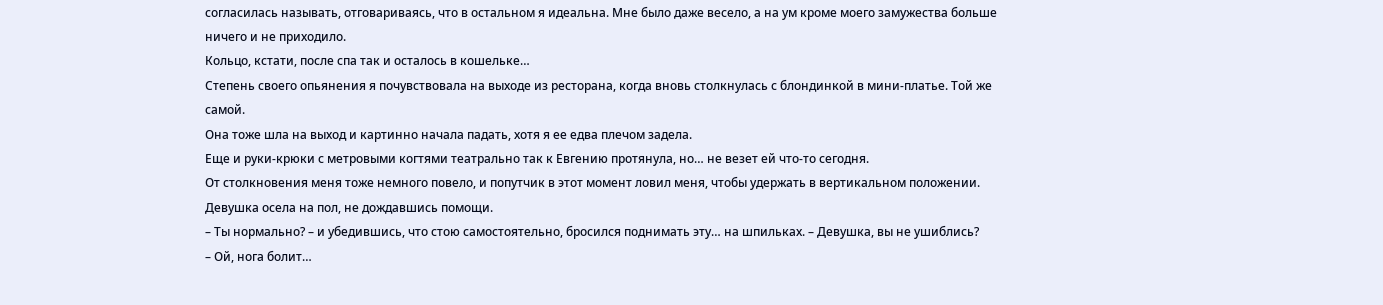согласилась называть, отговариваясь, что в остальном я идеальна. Мне было даже весело, а на ум кроме моего замужества больше ничего и не приходило.
Кольцо, кстати, после спа так и осталось в кошельке…
Степень своего опьянения я почувствовала на выходе из ресторана, когда вновь столкнулась с блондинкой в мини-платье. Той же самой.
Она тоже шла на выход и картинно начала падать, хотя я ее едва плечом задела.
Еще и руки-крюки с метровыми когтями театрально так к Евгению протянула, но… не везет ей что-то сегодня.
От столкновения меня тоже немного повело, и попутчик в этот момент ловил меня, чтобы удержать в вертикальном положении.
Девушка осела на пол, не дождавшись помощи.
– Ты нормально? – и убедившись, что стою самостоятельно, бросился поднимать эту… на шпильках. – Девушка, вы не ушиблись?
– Ой, нога болит…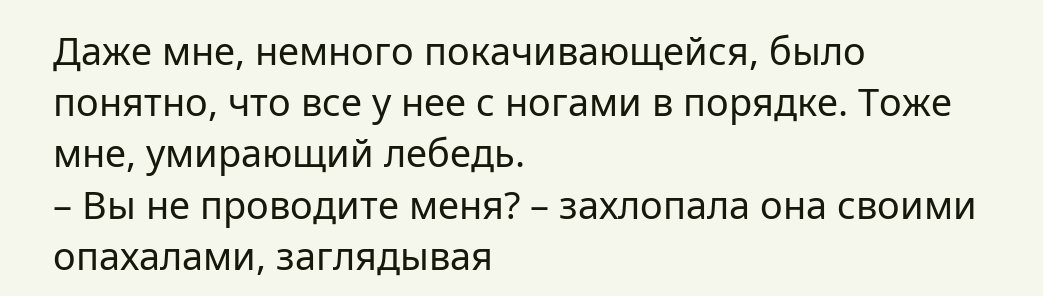Даже мне, немного покачивающейся, было понятно, что все у нее с ногами в порядке. Тоже мне, умирающий лебедь.
– Вы не проводите меня? – захлопала она своими опахалами, заглядывая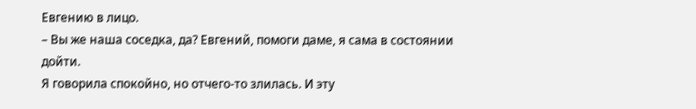Евгению в лицо.
– Вы же наша соседка, да? Евгений, помоги даме, я сама в состоянии дойти.
Я говорила спокойно, но отчего-то злилась. И эту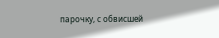парочку, с обвисшей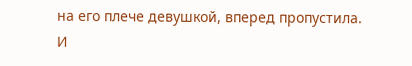на его плече девушкой, вперед пропустила. И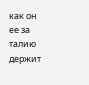как он ее за талию держит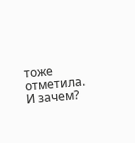тоже отметила.
И зачем?